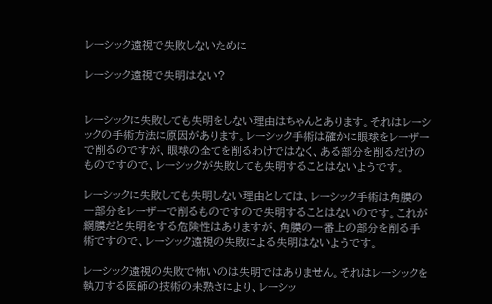レーシック遠視で失敗しないために

レーシック遠視で失明はない?


レーシックに失敗しても失明をしない理由はちゃんとあります。それはレーシックの手術方法に原因があります。レーシック手術は確かに眼球をレーザーで削るのですが、眼球の全てを削るわけではなく、ある部分を削るだけのものですので、レーシックが失敗しても失明することはないようです。

レーシックに失敗しても失明しない理由としては、レーシック手術は角膜の一部分をレーザーで削るものですので失明することはないのです。これが網膜だと失明をする危険性はありますが、角膜の一番上の部分を削る手術ですので、レーシック遠視の失敗による失明はないようです。

レーシック遠視の失敗で怖いのは失明ではありません。それはレーシックを執刀する医師の技術の未熟さにより、レーシッ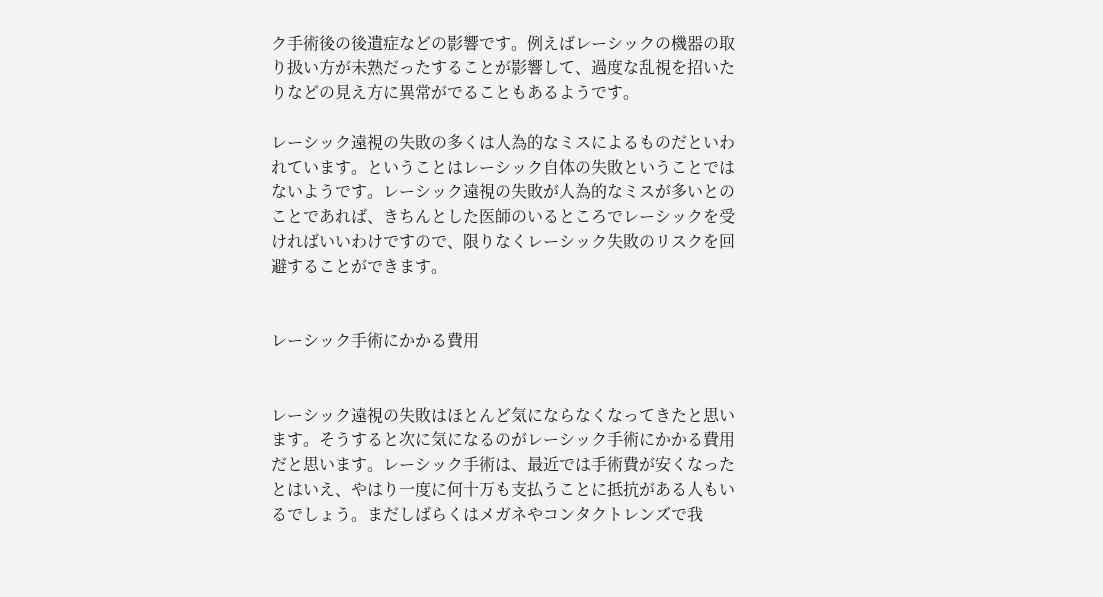ク手術後の後遺症などの影響です。例えばレーシックの機器の取り扱い方が未熟だったすることが影響して、過度な乱視を招いたりなどの見え方に異常がでることもあるようです。

レーシック遠視の失敗の多くは人為的なミスによるものだといわれています。ということはレーシック自体の失敗ということではないようです。レーシック遠視の失敗が人為的なミスが多いとのことであれば、きちんとした医師のいるところでレーシックを受ければいいわけですので、限りなくレーシック失敗のリスクを回避することができます。


レーシック手術にかかる費用


レーシック遠視の失敗はほとんど気にならなくなってきたと思います。そうすると次に気になるのがレーシック手術にかかる費用だと思います。レーシック手術は、最近では手術費が安くなったとはいえ、やはり一度に何十万も支払うことに抵抗がある人もいるでしょう。まだしばらくはメガネやコンタクトレンズで我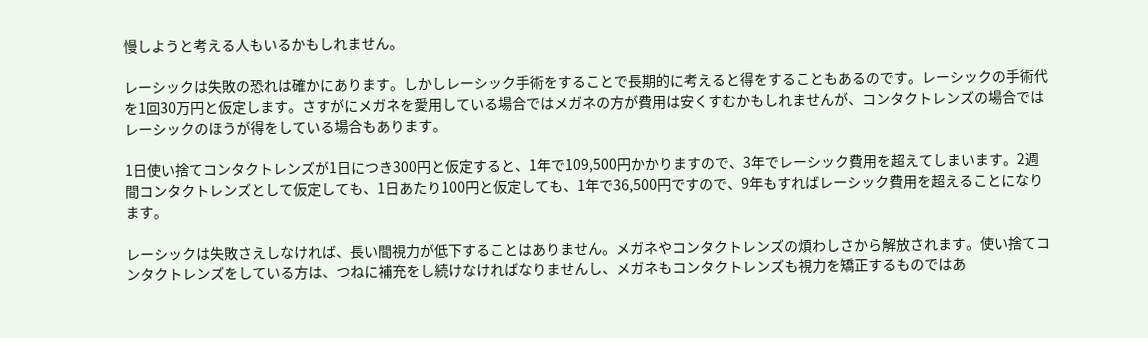慢しようと考える人もいるかもしれません。

レーシックは失敗の恐れは確かにあります。しかしレーシック手術をすることで長期的に考えると得をすることもあるのです。レーシックの手術代を1回30万円と仮定します。さすがにメガネを愛用している場合ではメガネの方が費用は安くすむかもしれませんが、コンタクトレンズの場合ではレーシックのほうが得をしている場合もあります。

1日使い捨てコンタクトレンズが1日につき300円と仮定すると、1年で109,500円かかりますので、3年でレーシック費用を超えてしまいます。2週間コンタクトレンズとして仮定しても、1日あたり100円と仮定しても、1年で36,500円ですので、9年もすればレーシック費用を超えることになります。

レーシックは失敗さえしなければ、長い間視力が低下することはありません。メガネやコンタクトレンズの煩わしさから解放されます。使い捨てコンタクトレンズをしている方は、つねに補充をし続けなければなりませんし、メガネもコンタクトレンズも視力を矯正するものではあ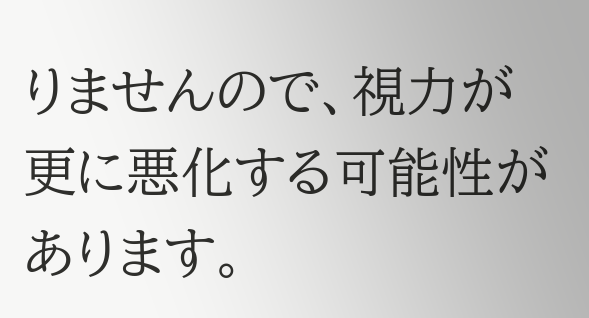りませんので、視力が更に悪化する可能性があります。